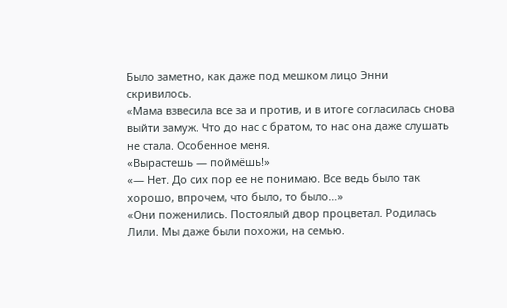Было заметно, как даже под мешком лицо Энни скривилось.
«Мама взвесила все за и против, и в итоге согласилась снова выйти замуж. Что до нас с братом, то нас она даже слушать не стала. Особенное меня.
«Вырастешь — поймёшь!»
«— Нет. До сих пор ее не понимаю. Все ведь было так хорошо, впрочем, что было, то было…»
«Они поженились. Постоялый двор процветал. Родилась Лили. Мы даже были похожи, на семью.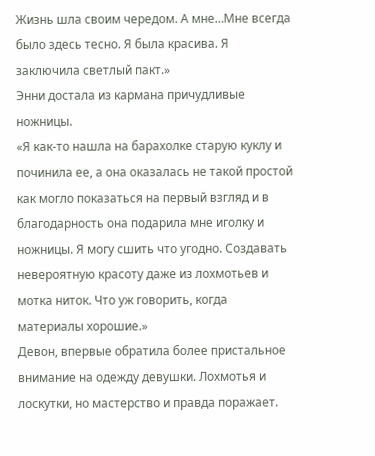Жизнь шла своим чередом. А мне…Мне всегда было здесь тесно. Я была красива. Я заключила светлый пакт.»
Энни достала из кармана причудливые ножницы.
«Я как-то нашла на барахолке старую куклу и починила ее, а она оказалась не такой простой как могло показаться на первый взгляд и в благодарность она подарила мне иголку и ножницы. Я могу сшить что угодно. Создавать невероятную красоту даже из лохмотьев и мотка ниток. Что уж говорить, когда материалы хорошие.»
Девон, впервые обратила более пристальное внимание на одежду девушки. Лохмотья и лоскутки, но мастерство и правда поражает.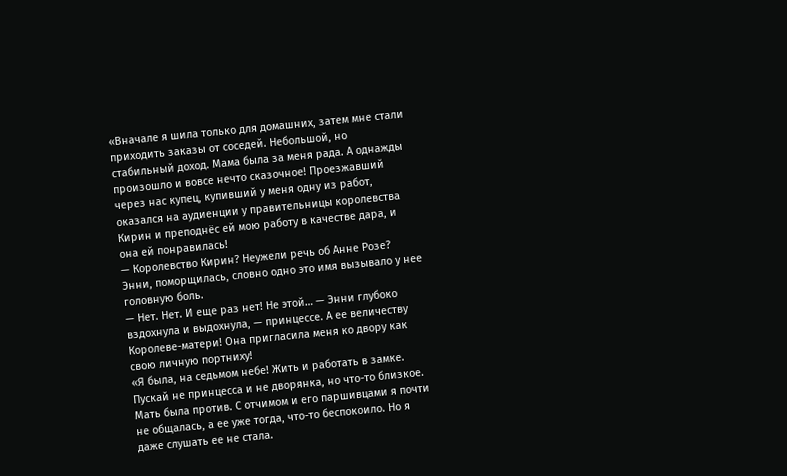«Вначале я шила только для домашних, затем мне стали приходить заказы от соседей. Небольшой, но стабильный доход. Мама была за меня рада. А однажды произошло и вовсе нечто сказочное! Проезжавший через нас купец, купивший у меня одну из работ, оказался на аудиенции у правительницы королевства Кирин и преподнёс ей мою работу в качестве дара, и она ей понравилась!
— Королевство Кирин? Неужели речь об Анне Розе?
Энни, поморщилась, словно одно это имя вызывало у нее головную боль.
— Нет. Нет. И еще раз нет! Не этой… — Энни глубоко вздохнула и выдохнула, — принцессе. А ее величеству Королеве-матери! Она пригласила меня ко двору как свою личную портниху!
«Я была, на седьмом небе! Жить и работать в замке. Пускай не принцесса и не дворянка, но что-то близкое. Мать была против. С отчимом и его паршивцами я почти не общалась, а ее уже тогда, что-то беспокоило. Но я даже слушать ее не стала.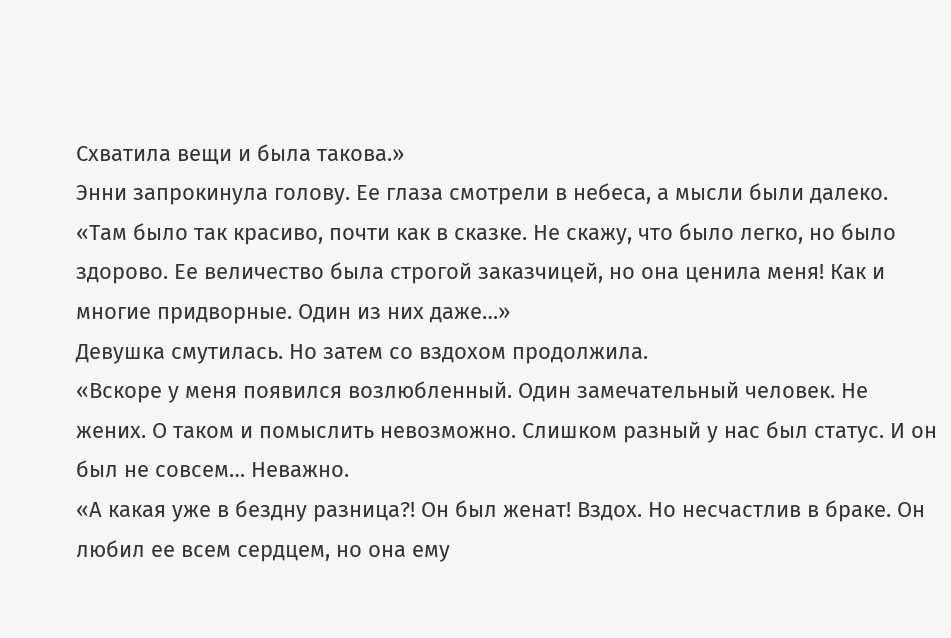Схватила вещи и была такова.»
Энни запрокинула голову. Ее глаза смотрели в небеса, а мысли были далеко.
«Там было так красиво, почти как в сказке. Не скажу, что было легко, но было здорово. Ее величество была строгой заказчицей, но она ценила меня! Как и многие придворные. Один из них даже…»
Девушка смутилась. Но затем со вздохом продолжила.
«Вскоре у меня появился возлюбленный. Один замечательный человек. Не жених. О таком и помыслить невозможно. Слишком разный у нас был статус. И он был не совсем… Неважно.
«А какая уже в бездну разница?! Он был женат! Вздох. Но несчастлив в браке. Он любил ее всем сердцем, но она ему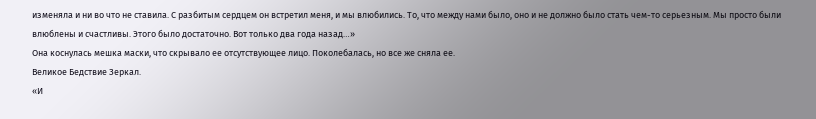изменяла и ни во что не ставила. С разбитым сердцем он встретил меня, и мы влюбились. То, что между нами было, оно и не должно было стать чем-то серьезным. Мы просто были влюблены и счастливы. Этого было достаточно. Вот только два года назад…»
Она коснулась мешка маски, что скрывало ее отсутствующее лицо. Поколебалась, но все же сняла ее.
Великое Бедствие Зеркал.
«И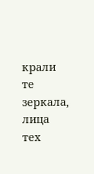крали те зеркала, лица тех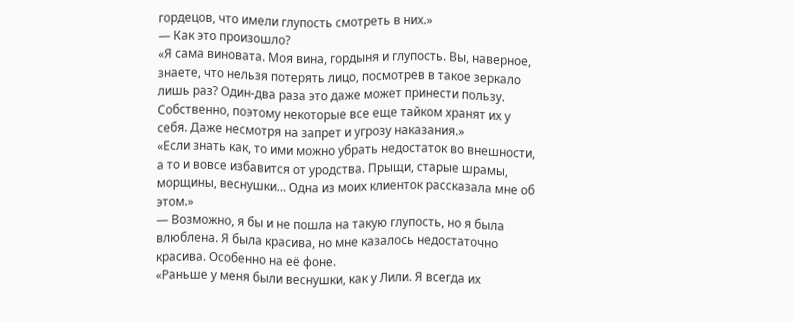гордецов, что имели глупость смотреть в них.»
— Как это произошло?
«Я сама виновата. Моя вина, гордыня и глупость. Вы, наверное, знаете, что нельзя потерять лицо, посмотрев в такое зеркало лишь раз? Один-два раза это даже может принести пользу. Собственно, поэтому некоторые все еще тайком хранят их у себя. Даже несмотря на запрет и угрозу наказания.»
«Если знать как, то ими можно убрать недостаток во внешности, а то и вовсе избавится от уродства. Прыщи, старые шрамы, морщины, веснушки… Одна из моих клиенток рассказала мне об этом.»
— Возможно, я бы и не пошла на такую глупость, но я была влюблена. Я была красива, но мне казалось недостаточно красива. Особенно на её фоне.
«Раньше у меня были веснушки, как у Лили. Я всегда их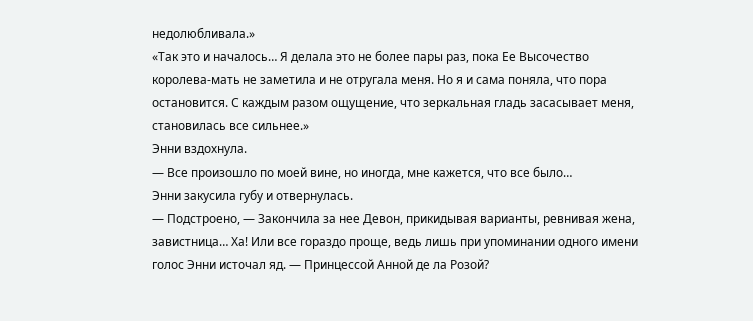недолюбливала.»
«Так это и началось… Я делала это не более пары раз, пока Ее Высочество королева-мать не заметила и не отругала меня. Но я и сама поняла, что пора остановится. С каждым разом ощущение, что зеркальная гладь засасывает меня, становилась все сильнее.»
Энни вздохнула.
— Все произошло по моей вине, но иногда, мне кажется, что все было…
Энни закусила губу и отвернулась.
— Подстроено, — Закончила за нее Девон, прикидывая варианты, ревнивая жена, завистница… Ха! Или все гораздо проще, ведь лишь при упоминании одного имени голос Энни источал яд. — Принцессой Анной де ла Розой?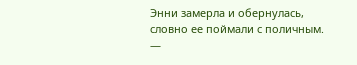Энни замерла и обернулась, словно ее поймали с поличным.
—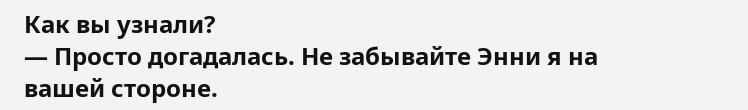Как вы узнали?
— Просто догадалась. Не забывайте Энни я на вашей стороне.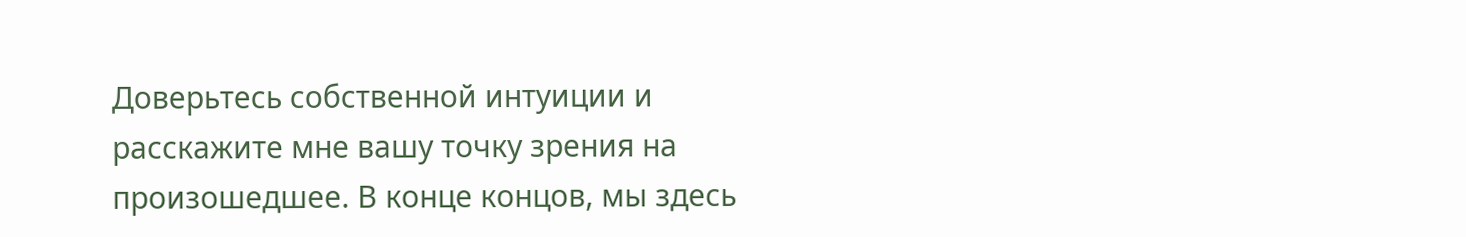Доверьтесь собственной интуиции и расскажите мне вашу точку зрения на произошедшее. В конце концов, мы здесь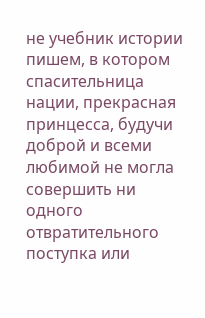не учебник истории пишем, в котором спасительница нации, прекрасная принцесса, будучи доброй и всеми любимой не могла совершить ни одного отвратительного поступка или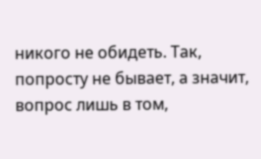никого не обидеть. Так, попросту не бывает, а значит, вопрос лишь в том,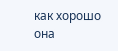как хорошо она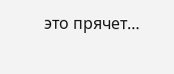это прячет…